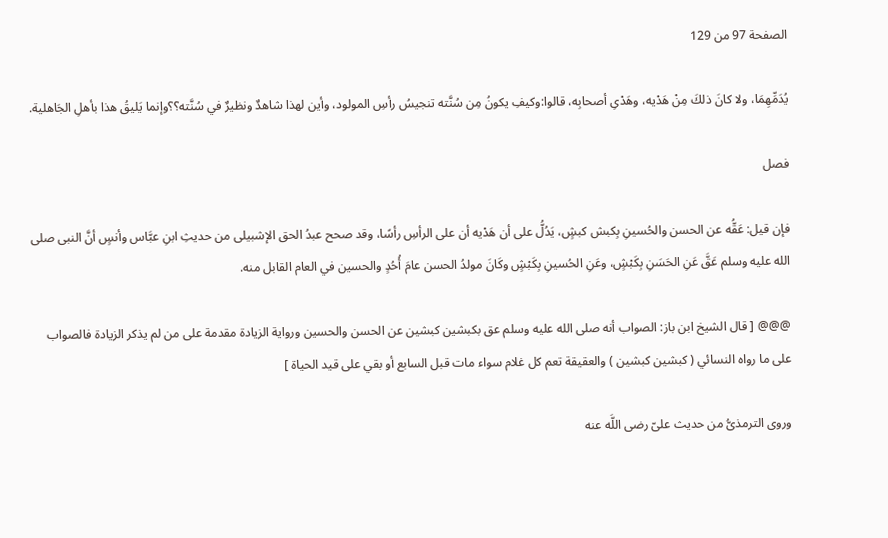الصفحة 97 من 129

يُدَمِّهِمَا، ولا كانَ ذلكَ مِنْ هَدْيه، وهَدْىِ أصحابِه، قالوا:وكيفِ يكونُ مِن سُنَّته تنجيسُ رأسِ المولود، وأين لهذا شاهدٌ ونظيرٌ في سُنَّته؟؟وإنما يَليقُ هذا بأهلِ الجَاهلية.

فصل

فإن قيل: عَقُّه عن الحسن والحُسينِ بِكبش كبشٍ، يَدُلُّ على أن هَدْيه أن على الرأسِ رأسًا، وقد صحح عبدُ الحق الإشبيلى من حديثِ ابنِ عبَّاس وأنسٍ أنَّ النبى صلى الله عليه وسلم عَقَّ عَنِ الحَسَنِ بِكَبْشٍ، وعَنِ الحُسينِ بِكَبْشٍ وكَانَ مولدُ الحسن عامَ أُحُدٍ والحسين في العام القابل منه.

@@@ [ قال الشيخ ابن باز: الصواب أنه صلى الله عليه وسلم عق بكبشين كبشين عن الحسن والحسين ورواية الزيادة مقدمة على من لم يذكر الزيادة فالصواب على ما رواه النسائي ( كبشين كبشين ) والعقيقة تعم كل غلام سواء مات قبل السابع أو بقي على قيد الحياة ]

وروى الترمذىُّ من حديث علىّ رضى اللَّه عنه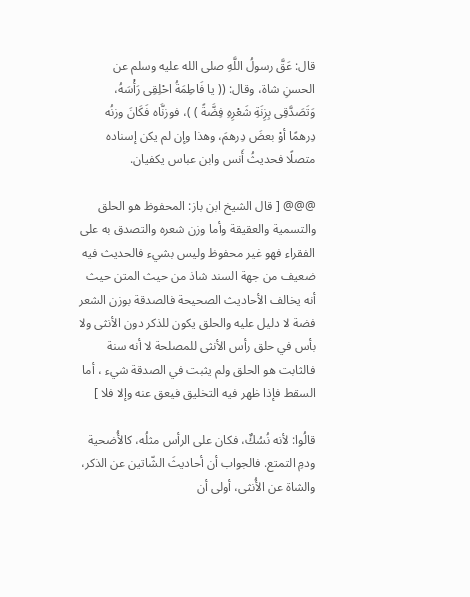قال: عَقَّ رسولُ اللَّهِ صلى الله عليه وسلم عن الحسنِ شاة، وقال: (( يا فَاطِمَةُ احْلِقِى رَأْسَهُ، وَتَصَدَّقِى بِزِنَةِ شَعْرِهِ فِضَّةً ) )، فوزنَّاه فَكَانَ وزنُه دِرهمًا أوْ بعضَ دِرهمَ، وهذا وإن لم يكن إسناده متصلًا فحديثُ أَنس وابن عباس يكفيان.

@@@ [ قال الشيخ ابن باز: المحفوظ هو الحلق والتسمية والعقيقة وأما وزن شعره والتصدق به على الفقراء فهو غير محفوظ وليس بشيء فالحديث فيه ضعيف من جهة السند شاذ من حيث المتن حيث أنه يخالف الأحاديث الصحيحة فالصدقة بوزن الشعر فضة لا دليل عليه والحلق يكون للذكر دون الأنثى ولا بأس في حلق رأس الأنثى للمصلحة لا أنه سنة فالثابت هو الحلق ولم يثبت في الصدقة شيء ، أما السقط فإذا ظهر فيه التخليق فيعق عنه وإلا فلا ]

قالُوا: لأنه نُسُكٌ، فكان على الرأس مثلُه، كالأُضحية ودمِ التمتع. فالجواب أن أحاديثَ الشّاتين عن الذكر، والشاة عن الأُنثى، أولى أن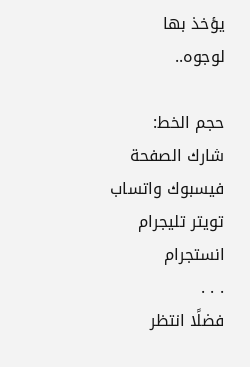يؤخذ بها لوجوه..

حجم الخط:
شارك الصفحة
فيسبوك واتساب تويتر تليجرام انستجرام
. . .
فضلًا انتظر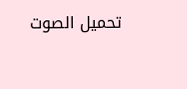تحميل الصوت